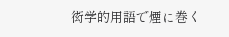衒学的用語で煙に巻く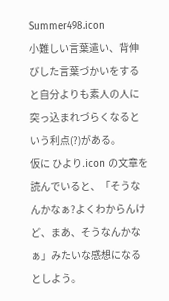Summer498.icon
小難しい言葉遣い、背伸びした言葉づかいをすると自分よりも素人の人に突っ込まれづらくなるという利点(?)がある。
仮に ひより.icon の文章を読んでいると、「そうなんかなぁ?よくわからんけど、まあ、そうなんかなぁ」みたいな感想になるとしよう。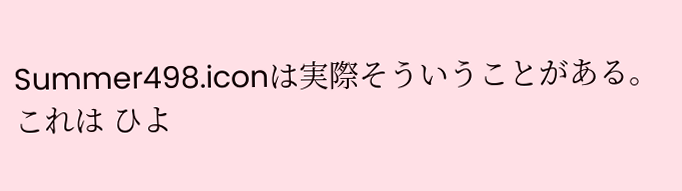Summer498.iconは実際そういうことがある。
これは ひよ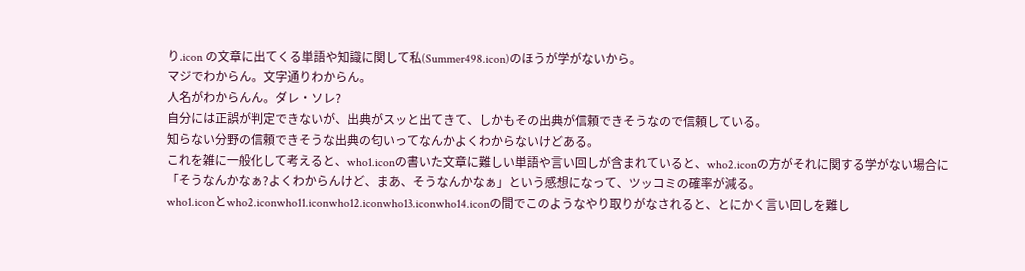り.icon の文章に出てくる単語や知識に関して私(Summer498.icon)のほうが学がないから。
マジでわからん。文字通りわからん。
人名がわからんん。ダレ・ソレ?
自分には正誤が判定できないが、出典がスッと出てきて、しかもその出典が信頼できそうなので信頼している。
知らない分野の信頼できそうな出典の匂いってなんかよくわからないけどある。
これを雑に一般化して考えると、who1.iconの書いた文章に難しい単語や言い回しが含まれていると、who2.iconの方がそれに関する学がない場合に「そうなんかなぁ?よくわからんけど、まあ、そうなんかなぁ」という感想になって、ツッコミの確率が減る。
who1.iconとwho2.iconwho11.iconwho12.iconwho13.iconwho14.iconの間でこのようなやり取りがなされると、とにかく言い回しを難し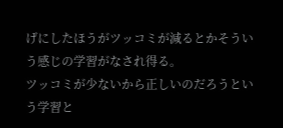げにしたほうがツッコミが減るとかそういう感じの学習がなされ得る。
ツッコミが少ないから正しいのだろうという学習と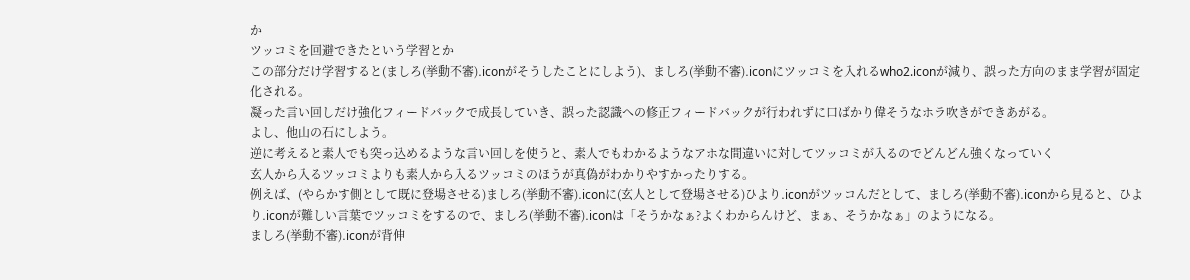か
ツッコミを回避できたという学習とか
この部分だけ学習すると(ましろ(挙動不審).iconがそうしたことにしよう)、ましろ(挙動不審).iconにツッコミを入れるwho2.iconが減り、誤った方向のまま学習が固定化される。
凝った言い回しだけ強化フィードバックで成長していき、誤った認識への修正フィードバックが行われずに口ばかり偉そうなホラ吹きができあがる。
よし、他山の石にしよう。
逆に考えると素人でも突っ込めるような言い回しを使うと、素人でもわかるようなアホな間違いに対してツッコミが入るのでどんどん強くなっていく
玄人から入るツッコミよりも素人から入るツッコミのほうが真偽がわかりやすかったりする。
例えば、(やらかす側として既に登場させる)ましろ(挙動不審).iconに(玄人として登場させる)ひより.iconがツッコんだとして、ましろ(挙動不審).iconから見ると、ひより.iconが難しい言葉でツッコミをするので、ましろ(挙動不審).iconは「そうかなぁ?よくわからんけど、まぁ、そうかなぁ」のようになる。
ましろ(挙動不審).iconが背伸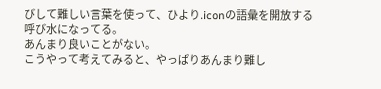びして難しい言葉を使って、ひより.iconの語彙を開放する呼び水になってる。
あんまり良いことがない。
こうやって考えてみると、やっぱりあんまり難し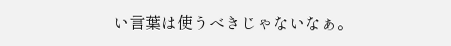い言葉は使うべきじゃないなぁ。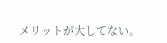メリットが大してない。